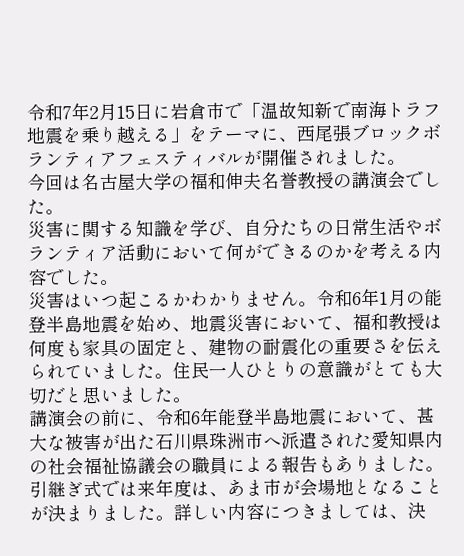令和7年2月15日に岩倉市で「温故知新で南海トラフ地震を乗り越える」をテーマに、西尾張ブロックボランティアフェスティバルが開催されました。
今回は名古屋大学の福和伸夫名誉教授の講演会でした。
災害に関する知識を学び、自分たちの日常生活やボランティア活動において何ができるのかを考える内容でした。
災害はいつ起こるかわかりません。令和6年1月の能登半島地震を始め、地震災害において、福和教授は何度も家具の固定と、建物の耐震化の重要さを伝えられていました。住民一人ひとりの意識がとても大切だと思いました。
講演会の前に、令和6年能登半島地震において、甚大な被害が出た石川県珠洲市へ派遣された愛知県内の社会福祉協議会の職員による報告もありました。
引継ぎ式では来年度は、あま市が会場地となることが決まりました。詳しい内容につきましては、決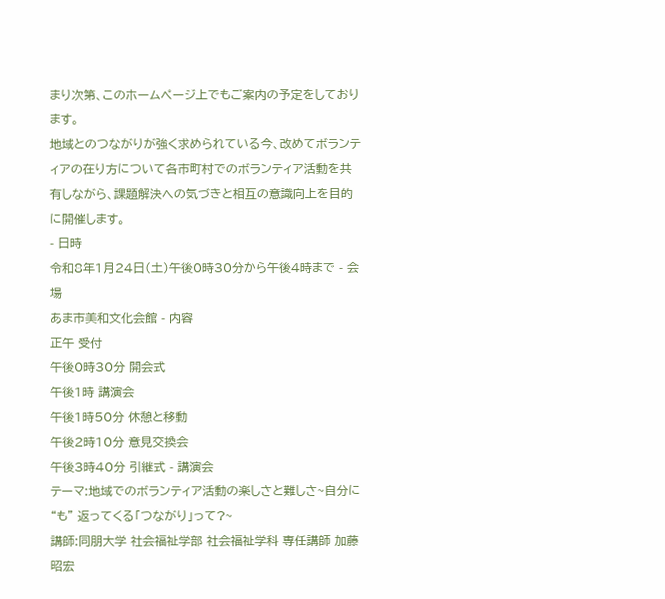まり次第、このホームページ上でもご案内の予定をしております。
地域とのつながりが強く求められている今、改めてボランティアの在り方について各市町村でのボランティア活動を共有しながら、課題解決への気づきと相互の意識向上を目的に開催します。
- 日時
令和8年1月24日(土)午後0時30分から午後4時まで - 会場
あま市美和文化会館 - 内容
正午 受付
午後0時30分 開会式
午後1時 講演会
午後1時50分 休憩と移動
午後2時10分 意見交換会
午後3時40分 引継式 - 講演会
テーマ:地域でのボランティア活動の楽しさと難しさ~自分に“も” 返ってくる「つながり」って?~
講師:同朋大学 社会福祉学部 社会福祉学科 専任講師 加藤 昭宏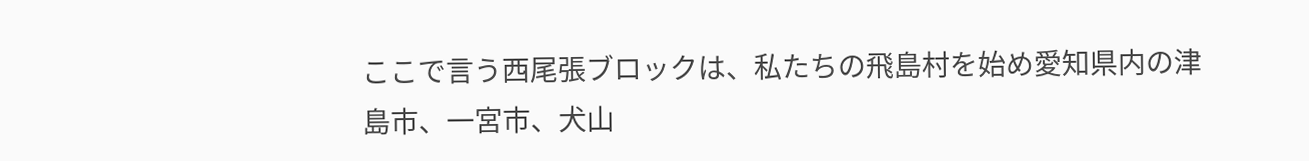ここで言う西尾張ブロックは、私たちの飛島村を始め愛知県内の津島市、一宮市、犬山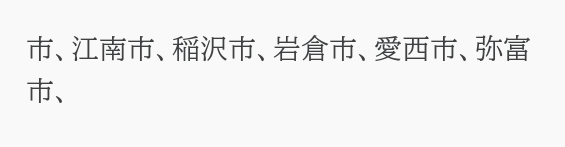市、江南市、稲沢市、岩倉市、愛西市、弥富市、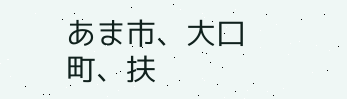あま市、大口町、扶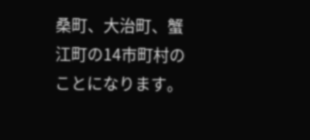桑町、大治町、蟹江町の14市町村のことになります。